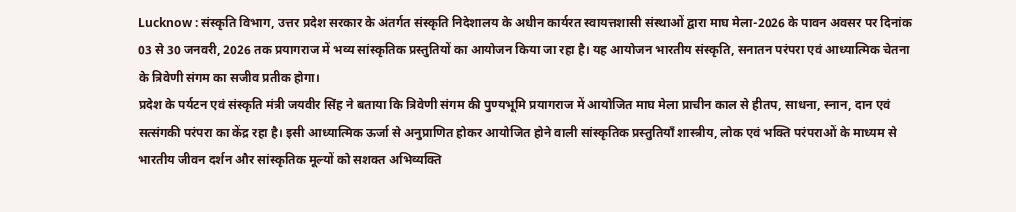Lucknow : संस्कृति विभाग, उत्तर प्रदेश सरकार के अंतर्गत संस्कृति निदेशालय के अधीन कार्यरत स्वायत्तशासी संस्थाओं द्वारा माघ मेला-2026 के पावन अवसर पर दिनांक 03 से 30 जनवरी, 2026 तक प्रयागराज में भव्य सांस्कृतिक प्रस्तुतियों का आयोजन किया जा रहा है। यह आयोजन भारतीय संस्कृति, सनातन परंपरा एवं आध्यात्मिक चेतना के त्रिवेणी संगम का सजीव प्रतीक होगा।
प्रदेश के पर्यटन एवं संस्कृति मंत्री जयवीर सिंह ने बताया कि त्रिवेणी संगम की पुण्यभूमि प्रयागराज में आयोजित माघ मेला प्राचीन काल से हीतप, साधना, स्नान, दान एवं सत्संगकी परंपरा का केंद्र रहा है। इसी आध्यात्मिक ऊर्जा से अनुप्राणित होकर आयोजित होने वाली सांस्कृतिक प्रस्तुतियाँ शास्त्रीय, लोक एवं भक्ति परंपराओं के माध्यम से भारतीय जीवन दर्शन और सांस्कृतिक मूल्यों को सशक्त अभिव्यक्ति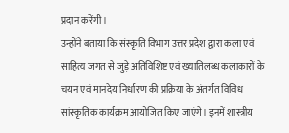प्रदान करेंगी।
उन्होंने बताया कि संस्कृति विभाग उत्तर प्रदेश द्वारा कला एवं साहित्य जगत से जुड़े अतिविशिष्ट एवं ख्यातिलब्ध कलाकारों के चयन एवं मानदेय निर्धारण की प्रक्रिया के अंतर्गत विविध सांस्कृतिक कार्यक्रम आयोजित किए जाएंगे। इनमें शास्त्रीय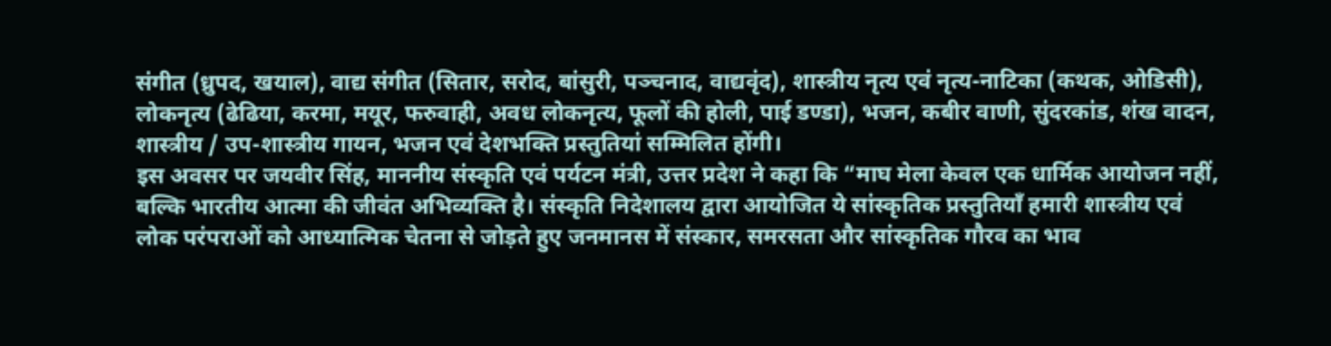संगीत (ध्रुपद, खयाल), वाद्य संगीत (सितार, सरोद, बांसुरी, पञ्चनाद, वाद्यवृंद), शास्त्रीय नृत्य एवं नृत्य-नाटिका (कथक, ओडिसी), लोकनृत्य (ढेढिया, करमा, मयूर, फरुवाही, अवध लोकनृत्य, फूलों की होली, पाई डण्डा), भजन, कबीर वाणी, सुंदरकांड, शंख वादन, शास्त्रीय / उप-शास्त्रीय गायन, भजन एवं देशभक्ति प्रस्तुतियां सम्मिलित होंगी।
इस अवसर पर जयवीर सिंह, माननीय संस्कृति एवं पर्यटन मंत्री, उत्तर प्रदेश ने कहा कि “माघ मेला केवल एक धार्मिक आयोजन नहीं, बल्कि भारतीय आत्मा की जीवंत अभिव्यक्ति है। संस्कृति निदेशालय द्वारा आयोजित ये सांस्कृतिक प्रस्तुतियाँ हमारी शास्त्रीय एवं लोक परंपराओं को आध्यात्मिक चेतना से जोड़ते हुए जनमानस में संस्कार, समरसता और सांस्कृतिक गौरव का भाव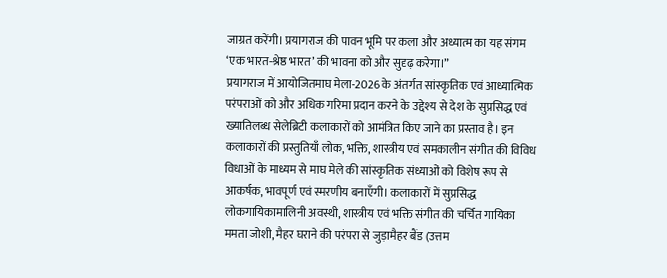जाग्रत करेंगी। प्रयागराज की पावन भूमि पर कला और अध्यात्म का यह संगम ‘एक भारत-श्रेष्ठ भारत’ की भावना को और सुदृढ़ करेगा।”
प्रयागराज में आयोजितमाघ मेला-2026 के अंतर्गत सांस्कृतिक एवं आध्यात्मिक परंपराओं को और अधिक गरिमा प्रदान करने के उद्देश्य से देश के सुप्रसिद्ध एवं ख्यातिलब्ध सेलेब्रिटी कलाकारों को आमंत्रित किए जाने का प्रस्ताव है। इन कलाकारों की प्रस्तुतियाँ लोक, भक्ति, शास्त्रीय एवं समकालीन संगीत की विविध विधाओं के माध्यम से माघ मेले की सांस्कृतिक संध्याओं को विशेष रूप से आकर्षक, भावपूर्ण एवं स्मरणीय बनाएँगी। कलाकारों में सुप्रसिद्ध लोकगायिकामालिनी अवस्थी, शास्त्रीय एवं भक्ति संगीत की चर्चित गायिका
ममता जोशी, मैहर घराने की परंपरा से जुड़ामैहर बैंड (उत्तम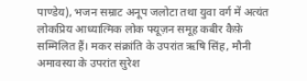पाण्डेय), भजन सम्राट अनूप जलोटा तथा युवा वर्ग में अत्यंत लोकप्रिय आध्यात्मिक लोक फ्यूज़न समूह कबीर कैफ़े सम्मिलित हैं। मकर संक्रांति के उपरांत ऋषि सिंह, मौनी अमावस्या के उपरांत सुरेश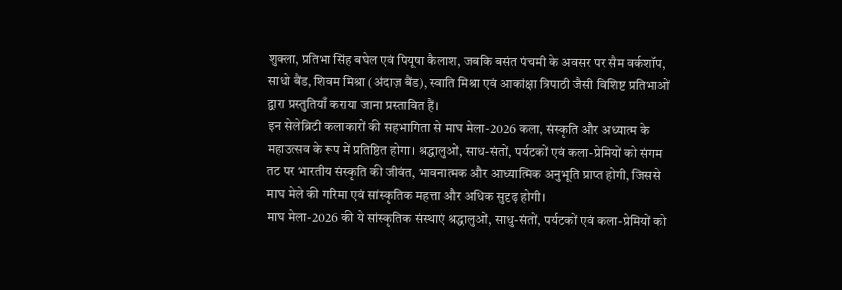शुक्ला, प्रतिभा सिंह बघेल एवं पियूषा कैलाश, जबकि बसंत पंचमी के अवसर पर सैम वर्कशॉप, साधो बैंड, शिवम मिश्रा (अंदाज़ बैंड), स्वाति मिश्रा एवं आकांक्षा त्रिपाठी जैसी विशिष्ट प्रतिभाओं द्वारा प्रस्तुतियाँ कराया जाना प्रस्तावित हैं।
इन सेलेब्रिटी कलाकारों की सहभागिता से माघ मेला-2026 कला, संस्कृति और अध्यात्म के महाउत्सव के रूप में प्रतिष्ठित होगा। श्रद्धालुओं, साध-संतों, पर्यटकों एवं कला-प्रेमियों को संगम तट पर भारतीय संस्कृति की जीवंत, भावनात्मक और आध्यात्मिक अनुभूति प्राप्त होगी, जिससे माघ मेले की गरिमा एवं सांस्कृतिक महत्ता और अधिक सुदृढ़ होगी।
माघ मेला-2026 की ये सांस्कृतिक संस्थाएं श्रद्धालुओं, साधु-संतों, पर्यटकों एवं कला-प्रेमियों को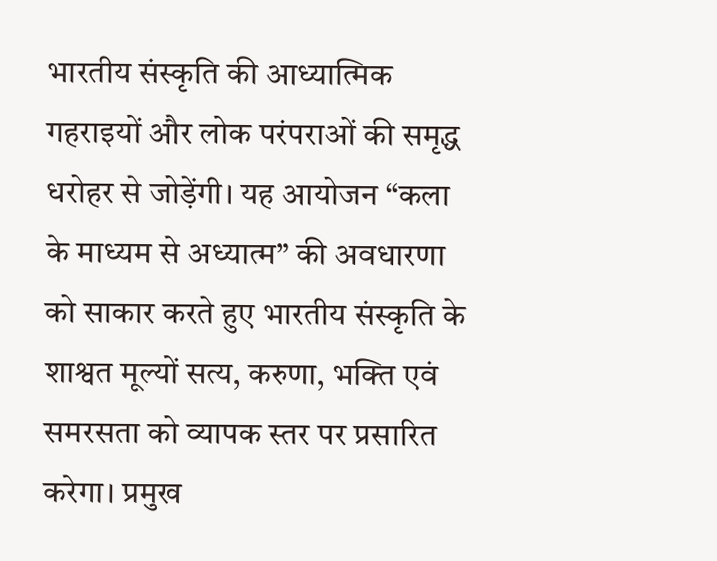भारतीय संस्कृति की आध्यात्मिक गहराइयों और लोक परंपराओं की समृद्ध धरोहर से जोड़ेंगी। यह आयोजन “कला के माध्यम से अध्यात्म” की अवधारणा को साकार करते हुए भारतीय संस्कृति के शाश्वत मूल्यों सत्य, करुणा, भक्ति एवं समरसता को व्यापक स्तर पर प्रसारित करेगा। प्रमुख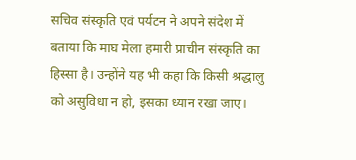सचिव संस्कृति एवं पर्यटन ने अपने संदेश में बताया कि माघ मेला हमारी प्राचीन संस्कृति का हिस्सा है। उन्होंने यह भी कहा कि किसी श्रद्धालु को असुविधा न हो, इसका ध्यान रखा जाए।